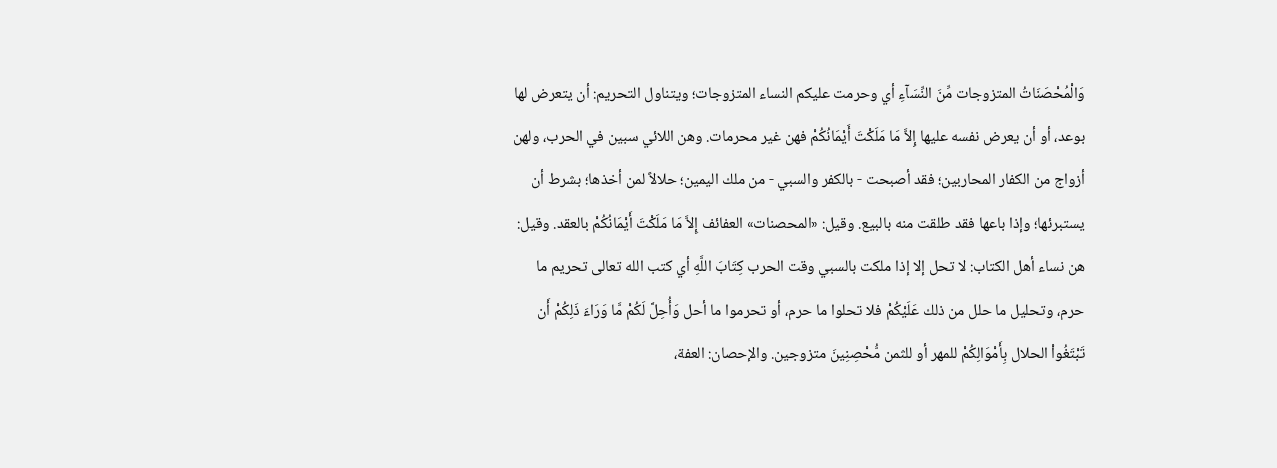وَالْمُحْصَنَاتُ المتزوجات مِّنَ النِّسَآءِ أي وحرمت عليكم النساء المتزوجات؛ ويتناول التحريم: أن يتعرض لها بوعد، أو أن يعرض نفسه عليها إِلاَّ مَا مَلَكْتَ أَيْمَانُكُمْ فهن غير محرمات. وهن اللائي سبين في الحرب، ولهن أزواج من الكفار المحاربين؛ فقد أصبحت - بالكفر والسبي - من ملك اليمين؛ حلالاً لمن أخذها؛ بشرط أن يستبرئها؛ وإذا باعها فقد طلقت منه بالبيع. وقيل: «المحصنات» العفائف إِلاَّ مَا مَلَكْتَ أَيْمَانُكُمْ بالعقد. وقيل: هن نساء أهل الكتاب: لا تحل إلا إذا ملكت بالسبي وقت الحرب كِتَابَ اللَّهِ أي كتب الله تعالى تحريم ما حرم، وتحليل ما حلل من ذلك عَلَيْكُمْ فلا تحلوا ما حرم، أو تحرموا ما أحل وَأُحِلَّ لَكُمْ مَّا وَرَاءَ ذَلِكُمْ أَن تَبْتَغُواْ الحلال بِأَمْوَالِكُمْ للمهر أو للثمن مُّحْصِنِينَ متزوجين. والإحصان: العفة،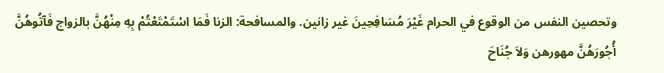وتحصين النفس من الوقوع في الحرام غَيْرَ مُسَافِحِينَ غير زانين. والمسافحة: الزنا فَمَا اسْتَمْتَعْتُمْ بِهِ مِنْهُنَّ بالزواج فَآتُوهُنَّ أُجُورَهُنَّ مهورهن وَلاَ جُنَاحَ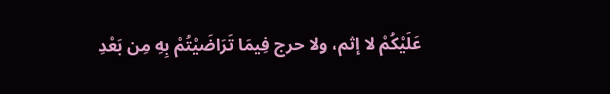عَلَيْكُمْ لا إثم، ولا حرج فِيمَا تَرَاضَيْتُمْ بِهِ مِن بَعْدِ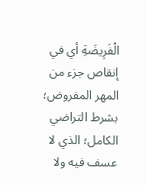الْفَرِيضَةِ أي في إنقاص جزء من المهر المفروض؛ بشرط التراضي الكامل؛ الذي لا عسف فيه ولا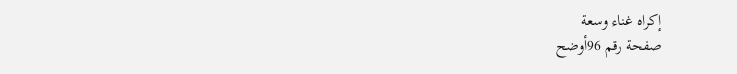إكراه غناء وسعة
صفحة رقم 96أوضح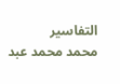التفاسير
محمد محمد عبد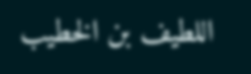اللطيف بن الخطيب